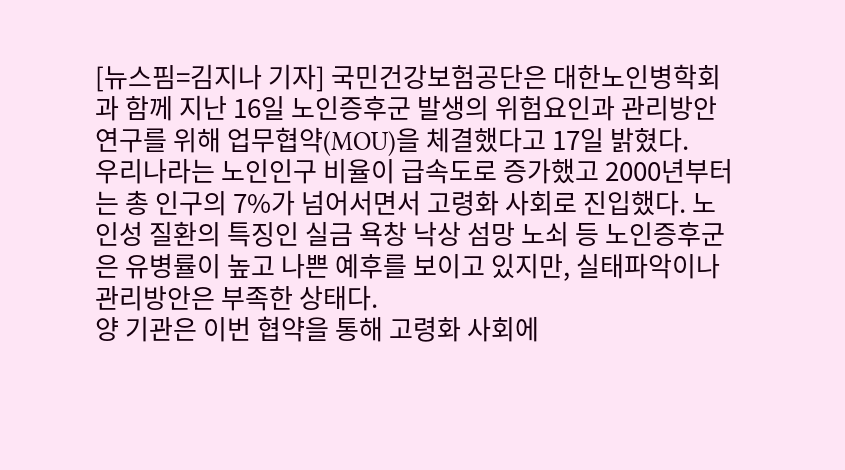[뉴스핌=김지나 기자] 국민건강보험공단은 대한노인병학회과 함께 지난 16일 노인증후군 발생의 위험요인과 관리방안 연구를 위해 업무협약(MOU)을 체결했다고 17일 밝혔다.
우리나라는 노인인구 비율이 급속도로 증가했고 2000년부터는 총 인구의 7%가 넘어서면서 고령화 사회로 진입했다. 노인성 질환의 특징인 실금 욕창 낙상 섬망 노쇠 등 노인증후군은 유병률이 높고 나쁜 예후를 보이고 있지만, 실태파악이나 관리방안은 부족한 상태다.
양 기관은 이번 협약을 통해 고령화 사회에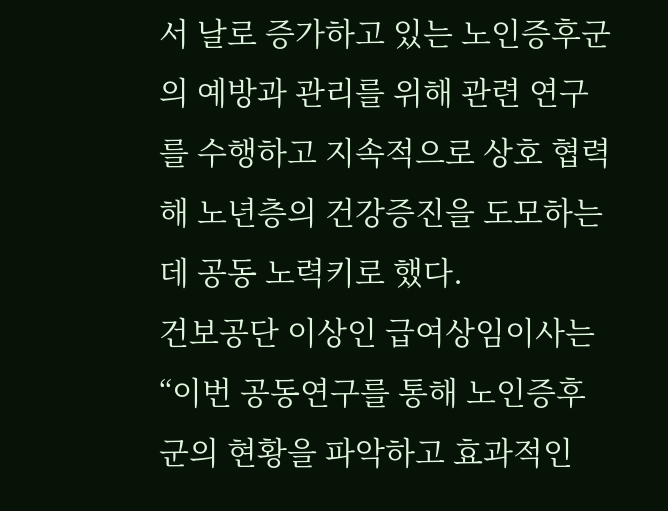서 날로 증가하고 있는 노인증후군의 예방과 관리를 위해 관련 연구를 수행하고 지속적으로 상호 협력해 노년층의 건강증진을 도모하는 데 공동 노력키로 했다.
건보공단 이상인 급여상임이사는 “이번 공동연구를 통해 노인증후군의 현황을 파악하고 효과적인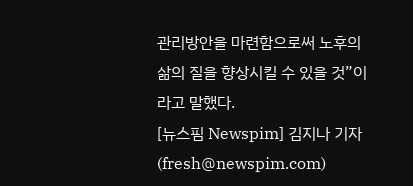관리방안을 마련함으로써 노후의 삶의 질을 향상시킬 수 있을 것”이라고 말했다.
[뉴스핌 Newspim] 김지나 기자 (fresh@newspim.com)